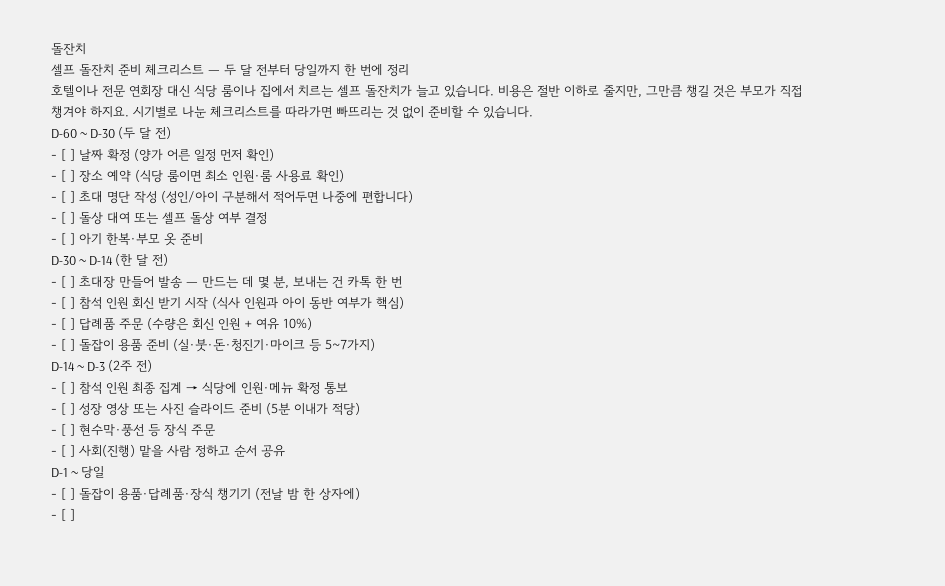돌잔치
셀프 돌잔치 준비 체크리스트 — 두 달 전부터 당일까지 한 번에 정리
호텔이나 전문 연회장 대신 식당 룸이나 집에서 치르는 셀프 돌잔치가 늘고 있습니다. 비용은 절반 이하로 줄지만, 그만큼 챙길 것은 부모가 직접 챙겨야 하지요. 시기별로 나눈 체크리스트를 따라가면 빠뜨리는 것 없이 준비할 수 있습니다.
D-60 ~ D-30 (두 달 전)
- [ ] 날짜 확정 (양가 어른 일정 먼저 확인)
- [ ] 장소 예약 (식당 룸이면 최소 인원·룸 사용료 확인)
- [ ] 초대 명단 작성 (성인/아이 구분해서 적어두면 나중에 편합니다)
- [ ] 돌상 대여 또는 셀프 돌상 여부 결정
- [ ] 아기 한복·부모 옷 준비
D-30 ~ D-14 (한 달 전)
- [ ] 초대장 만들어 발송 — 만드는 데 몇 분, 보내는 건 카톡 한 번
- [ ] 참석 인원 회신 받기 시작 (식사 인원과 아이 동반 여부가 핵심)
- [ ] 답례품 주문 (수량은 회신 인원 + 여유 10%)
- [ ] 돌잡이 용품 준비 (실·붓·돈·청진기·마이크 등 5~7가지)
D-14 ~ D-3 (2주 전)
- [ ] 참석 인원 최종 집계 → 식당에 인원·메뉴 확정 통보
- [ ] 성장 영상 또는 사진 슬라이드 준비 (5분 이내가 적당)
- [ ] 현수막·풍선 등 장식 주문
- [ ] 사회(진행) 맡을 사람 정하고 순서 공유
D-1 ~ 당일
- [ ] 돌잡이 용품·답례품·장식 챙기기 (전날 밤 한 상자에)
- [ ]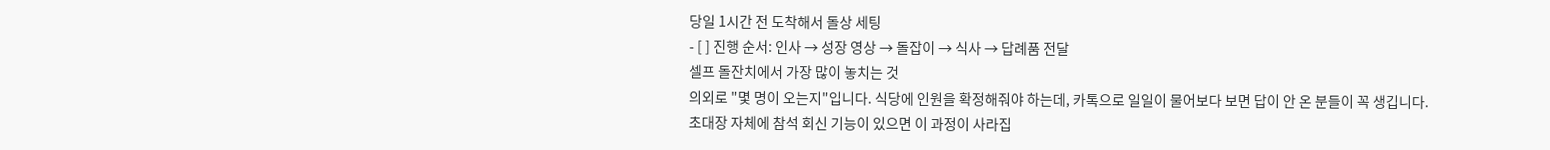당일 1시간 전 도착해서 돌상 세팅
- [ ] 진행 순서: 인사 → 성장 영상 → 돌잡이 → 식사 → 답례품 전달
셀프 돌잔치에서 가장 많이 놓치는 것
의외로 "몇 명이 오는지"입니다. 식당에 인원을 확정해줘야 하는데, 카톡으로 일일이 물어보다 보면 답이 안 온 분들이 꼭 생깁니다. 초대장 자체에 참석 회신 기능이 있으면 이 과정이 사라집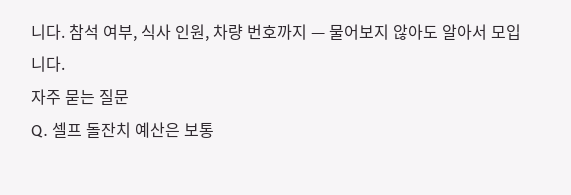니다. 참석 여부, 식사 인원, 차량 번호까지 — 물어보지 않아도 알아서 모입니다.
자주 묻는 질문
Q. 셀프 돌잔치 예산은 보통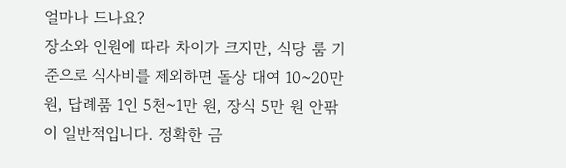얼마나 드나요?
장소와 인원에 따라 차이가 크지만, 식당 룸 기준으로 식사비를 제외하면 돌상 대여 10~20만 원, 답례품 1인 5천~1만 원, 장식 5만 원 안팎이 일반적입니다. 정확한 금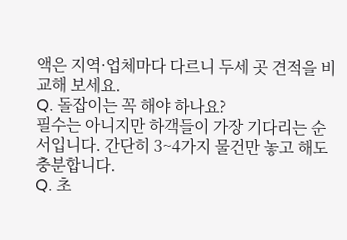액은 지역·업체마다 다르니 두세 곳 견적을 비교해 보세요.
Q. 돌잡이는 꼭 해야 하나요?
필수는 아니지만 하객들이 가장 기다리는 순서입니다. 간단히 3~4가지 물건만 놓고 해도 충분합니다.
Q. 초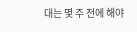대는 몇 주 전에 해야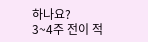하나요?
3~4주 전이 적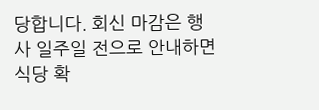당합니다. 회신 마감은 행사 일주일 전으로 안내하면 식당 확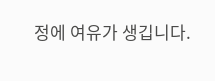정에 여유가 생깁니다.